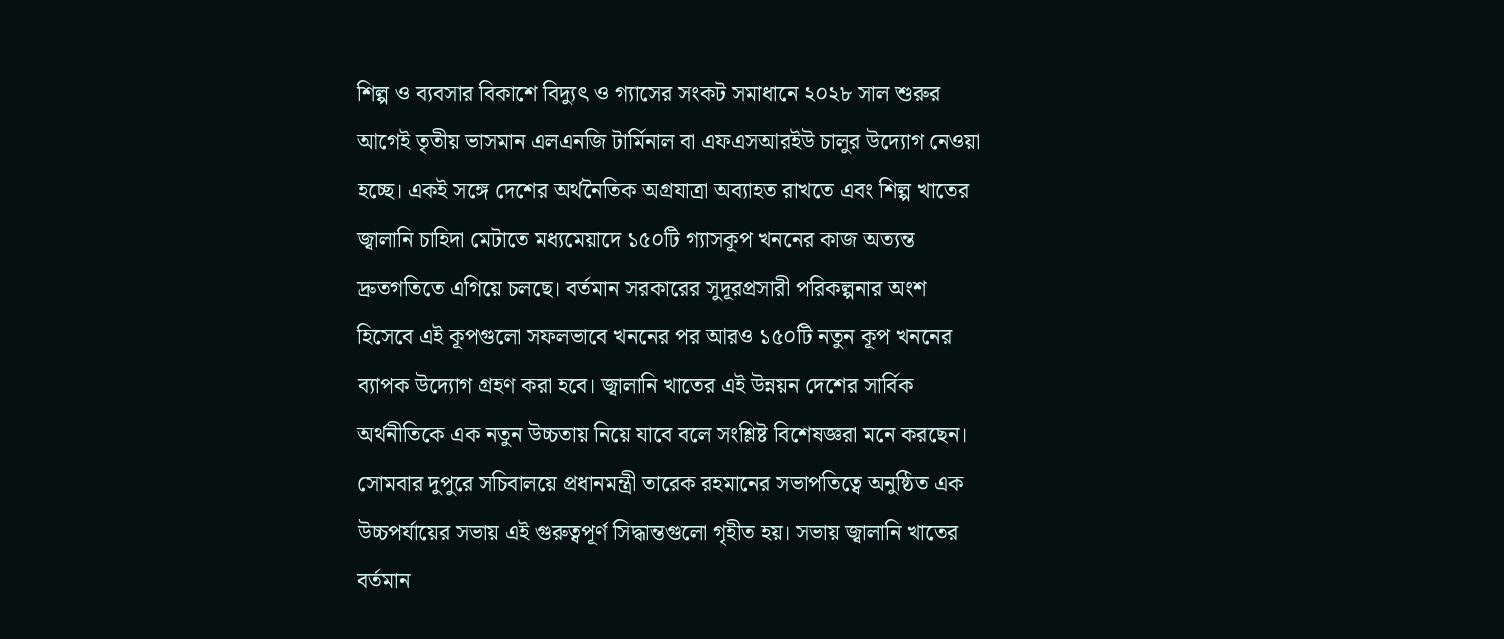শিল্প ও ব্যবসার বিকাশে বিদ্যুৎ ও গ্যাসের সংকট সমাধানে ২০২৮ সাল শুরুর আগেই তৃতীয় ভাসমান এলএনজি টার্মিনাল বা এফএসআরইউ চালুর উদ্যোগ নেওয়া হচ্ছে। একই সঙ্গে দেশের অর্থনৈতিক অগ্রযাত্রা অব্যাহত রাখতে এবং শিল্প খাতের জ্বালানি চাহিদা মেটাতে মধ্যমেয়াদে ১৫০টি গ্যাসকূপ খননের কাজ অত্যন্ত দ্রুতগতিতে এগিয়ে চলছে। বর্তমান সরকারের সুদূরপ্রসারী পরিকল্পনার অংশ হিসেবে এই কূপগুলো সফলভাবে খননের পর আরও ১৫০টি নতুন কূপ খননের ব্যাপক উদ্যোগ গ্রহণ করা হবে। জ্বালানি খাতের এই উন্নয়ন দেশের সার্বিক অর্থনীতিকে এক নতুন উচ্চতায় নিয়ে যাবে বলে সংশ্লিষ্ট বিশেষজ্ঞরা মনে করছেন।
সোমবার দুপুরে সচিবালয়ে প্রধানমন্ত্রী তারেক রহমানের সভাপতিত্বে অনুষ্ঠিত এক উচ্চপর্যায়ের সভায় এই গুরুত্বপূর্ণ সিদ্ধান্তগুলো গৃহীত হয়। সভায় জ্বালানি খাতের বর্তমান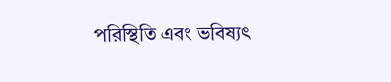পরিস্থিতি এবং ভবিষ্যৎ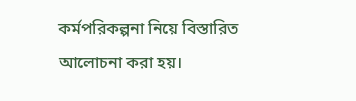কর্মপরিকল্পনা নিয়ে বিস্তারিত আলোচনা করা হয়।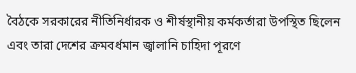বৈঠকে সরকারের নীতিনির্ধারক ও শীর্ষস্থানীয় কর্মকর্তারা উপস্থিত ছিলেন এবং তারা দেশের ক্রমবর্ধমান জ্বালানি চাহিদা পূরণে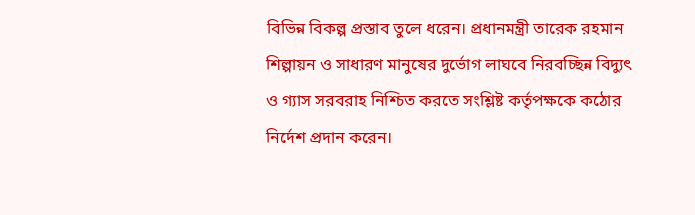বিভিন্ন বিকল্প প্রস্তাব তুলে ধরেন। প্রধানমন্ত্রী তারেক রহমান শিল্পায়ন ও সাধারণ মানুষের দুর্ভোগ লাঘবে নিরবচ্ছিন্ন বিদ্যুৎ ও গ্যাস সরবরাহ নিশ্চিত করতে সংশ্লিষ্ট কর্তৃপক্ষকে কঠোর নির্দেশ প্রদান করেন।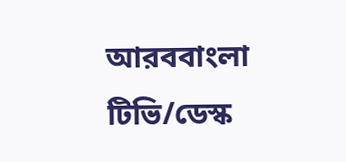আরববাংলা টিভি/ডেস্ক